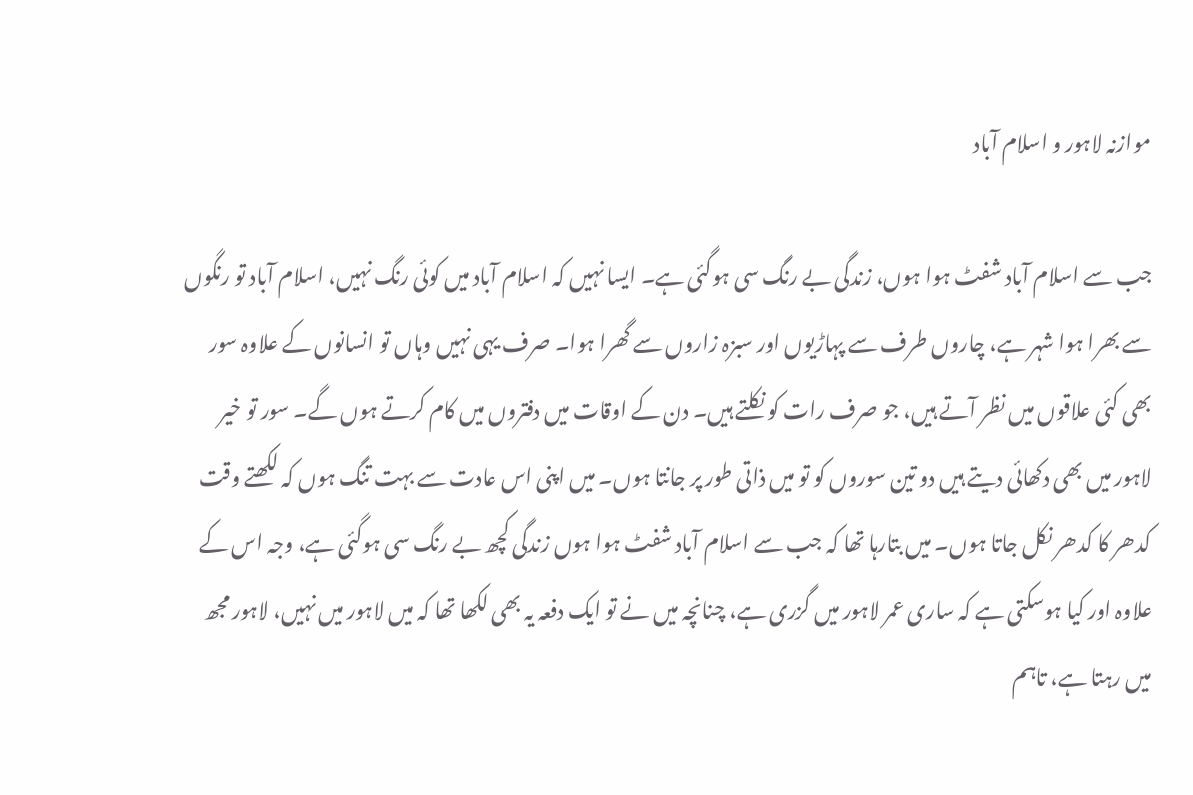موازنہ لاہور و اسلام آباد

جب سے اسلام آباد شفٹ ہوا ہوں، زندگی بے رنگ سی ہوگئی ہے۔ ایسا نہیں کہ اسلام آباد میں کوئی رنگ نہیں، اسلام آباد تو رنگوں سے بھرا ہوا شہر ہے، چاروں طرف سے پہاڑیوں اور سبزہ زاروں سے گھرا ہوا۔ صرف یہی نہیں وہاں تو انسانوں کے علاوہ سور بھی کئی علاقوں میں نظر آتے ہیں، جو صرف رات کو نکلتے ہیں۔ دن کے اوقات میں دفتروں میں کام کرتے ہوں گے۔ سور تو خیر لاہور میں بھی دکھائی دیتے ہیں دو تین سوروں کو تو میں ذاتی طور پر جانتا ہوں۔ میں اپنی اس عادت سے بہت تنگ ہوں کہ لکھتے وقت کدھر کا کدھر نکل جاتا ہوں۔ میں بتارہا تھا کہ جب سے اسلام آباد شفٹ ہوا ہوں زندگی کچھ بے رنگ سی ہوگئی ہے، وجہ اس کے علاوہ اور کیا ہوسکتی ہے کہ ساری عمر لاہور میں گزری ہے، چنانچہ میں نے تو ایک دفعہ یہ بھی لکھا تھا کہ میں لاہور میں نہیں، لاہور مجھ میں رہتا ہے، تاہم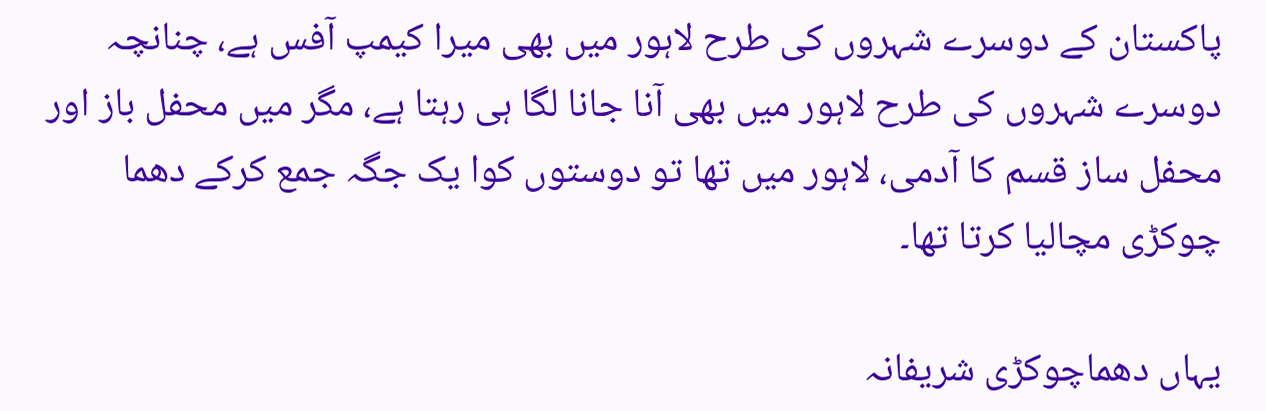پاکستان کے دوسرے شہروں کی طرح لاہور میں بھی میرا کیمپ آفس ہے، چنانچہ دوسرے شہروں کی طرح لاہور میں بھی آنا جانا لگا ہی رہتا ہے، مگر میں محفل باز اور محفل ساز قسم کا آدمی، لاہور میں تھا تو دوستوں کوا یک جگہ جمع کرکے دھما چوکڑی مچالیا کرتا تھا۔

یہاں دھماچوکڑی شریفانہ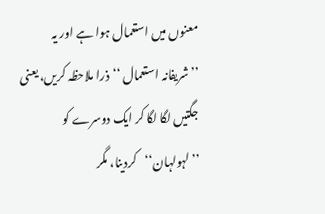معنوں میں استعمال ہوا ہے اور یہ ’’شریفانہ استعمال ‘‘ذرا ملاحظہ کریں، یعنی جگتیں لگا لگا کر ایک دوسرے کو ’’لہولہان‘‘کردینا، مگر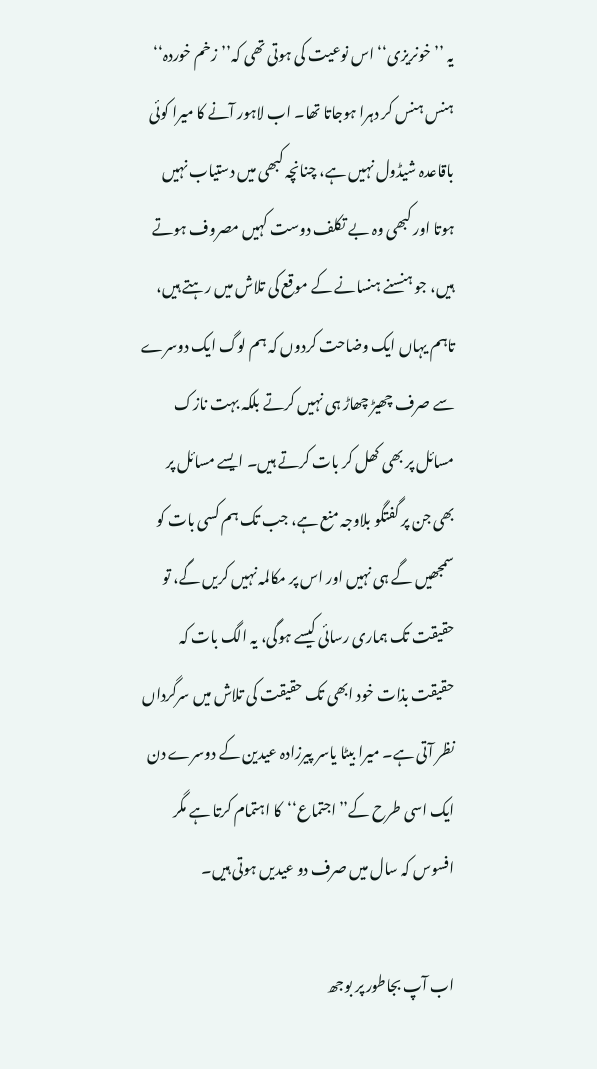یہ ’’خونریزی‘‘ اس نوعیت کی ہوتی تھی کہ’’زخم خوردہ‘‘ ہنس ہنس کر دہرا ہوجاتا تھا۔ اب لاہور آنے کا میرا کوئی باقاعدہ شیڈول نہیں ہے، چنانچہ کبھی میں دستیاب نہیں ہوتا اور کبھی وہ بے تکلف دوست کہیں مصروف ہوتے ہیں، جو ہنسنے ہنسانے کے موقع کی تلاش میں رہتے ہیں، تاہم یہاں ایک وضاحت کردوں کہ ہم لوگ ایک دوسرے سے صرف چھیڑ چھاڑ ہی نہیں کرتے بلکہ بہت نازک مسائل پر بھی کھل کر بات کرتے ہیں۔ ایسے مسائل پر بھی جن پر گفتگو بلاوجہ منع ہے، جب تک ہم کسی بات کو سمجھیں گے ہی نہیں اور اس پر مکالمہ نہیں کریں گے، تو حقیقت تک ہماری رسائی کیسے ہوگی، یہ الگ بات کہ حقیقت بذات خود ابھی تک حقیقت کی تلاش میں سرگرداں نظر آتی ہے۔ میرا بیٹا یاسر پیرزادہ عیدین کے دوسرے دن ایک اسی طرح کے’’اجتماع‘‘کا اہتمام کرتا ہے مگر افسوس کہ سال میں صرف دو عیدیں ہوتی ہیں۔

اب آپ بجاطور پر بوجھ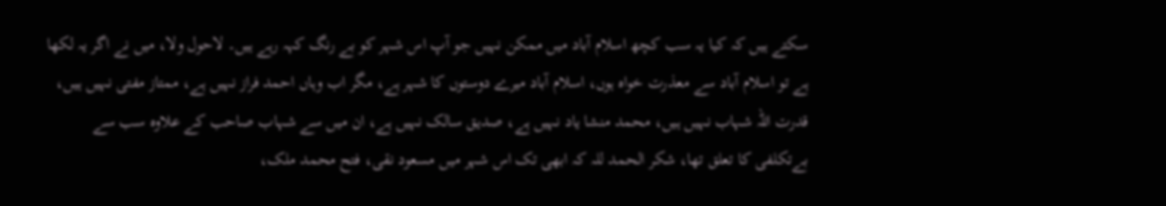سکتے ہیں کہ کیا یہ سب کچھ اسلام آباد میں ممکن نہیں جو آپ اس شہر کو بے رنگ کہہ رہے ہیں۔ لاحول ولا، میں نے اگر یہ لکھا ہے تو اسلام آباد سے معذرت خواہ ہوں، اسلام آباد میرے دوستوں کا شہر ہے، مگر اب وہاں احمد فراز نہیں ہے، ممتاز مفتی نہیں ہیں، قدرت اللہ شہاب نہیں ہیں، محمد منشا یاد نہیں ہے، صدیق سالک نہیں ہے، ان میں سے شہاب صاحب کے علاوہ سب سے بےتکلفی کا تعلق تھا، شکر الحمد للہ کہ ابھی تک اس شہر میں مسعود نقی، فتح محمد ملک،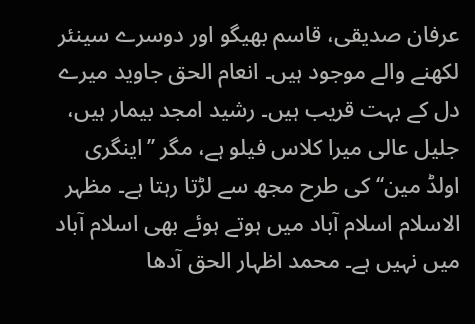عرفان صدیقی، قاسم بھیگو اور دوسرے سینئر لکھنے والے موجود ہیں۔ انعام الحق جاوید میرے دل کے بہت قریب ہیں۔ رشید امجد بیمار ہیں، جلیل عالی میرا کلاس فیلو ہے، مگر ’’اینگری اولڈ مین‘‘ کی طرح مجھ سے لڑتا رہتا ہے۔ مظہر الاسلام اسلام آباد میں ہوتے ہوئے بھی اسلام آباد میں نہیں ہے۔ محمد اظہار الحق آدھا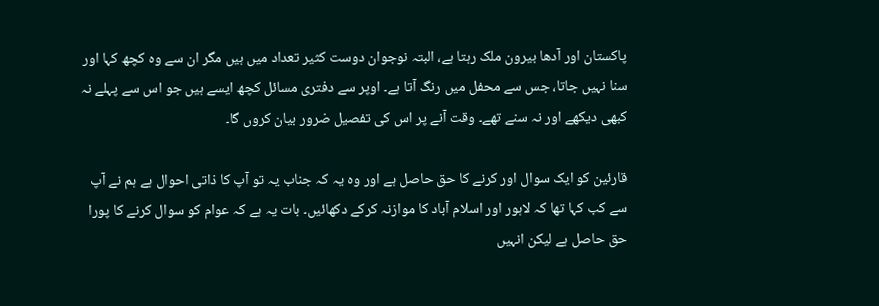پاکستان اور آدھا بیرون ملک رہتا ہے، البتہ نوجوان دوست کثیر تعداد میں ہیں مگر ان سے وہ کچھ کہا اور سنا نہیں جاتا، جس سے محفل میں رنگ آتا ہے۔ اوپر سے دفتری مسائل کچھ ایسے ہیں جو اس سے پہلے نہ کبھی دیکھے اور نہ سنے تھے۔ وقت آنے پر اس کی تفصیل ضرور بیان کروں گا۔

قارئین کو ایک سوال اور کرنے کا حق حاصل ہے اور وہ یہ کہ جناب یہ تو آپ کا ذاتی احوال ہے ہم نے آپ سے کب کہا تھا کہ لاہور اور اسلام آباد کا موازنہ کرکے دکھائیں۔ بات یہ ہے کہ عوام کو سوال کرنے کا پورا حق حاصل ہے لیکن انہیں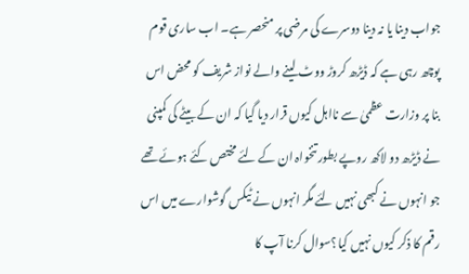جواب دینا یا نہ دینا دوسرے کی مرضی پر منحصر ہے۔ اب ساری قوم پوچھ رہی ہے کہ ڈیڑھ کروڑ ووٹ لینے والے نواز شریف کو محض اس بنا پر وزارت عظمیٰ سے نااہل کیوں قرار دیا گیا کہ ان کے بیٹے کی کمپنی نے ڈیڑھ دو لاکھ روپے بطور تنخواہ ان کے لئے مختص کئے ہوئے تھے جو انہوں نے کبھی نہیں لئے مگر انہوں نے ٹیکس گوشوارے میں اس رقم کا ذکر کیوں نہیں کیا؟سوال کرنا آپ کا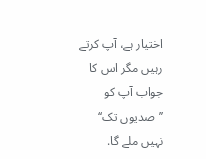اختیار ہے، آپ کرتے رہیں مگر اس کا جواب آپ کو ’’صدیوں تک‘‘ نہیں ملے گا.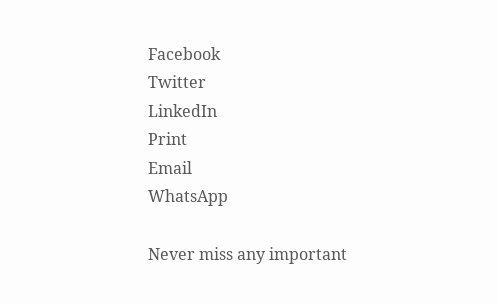Facebook
Twitter
LinkedIn
Print
Email
WhatsApp

Never miss any important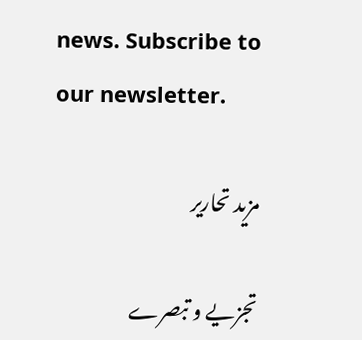news. Subscribe to our newsletter.

مزید تحاریر

تجزیے و تبصرے